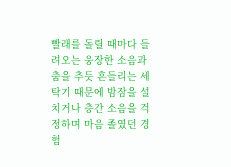빨래를 돌릴 때마다 들려오는 웅장한 소음과 춤을 추듯 흔들리는 세탁기 때문에 밤잠을 설치거나 층간 소음을 걱정하며 마음 졸였던 경험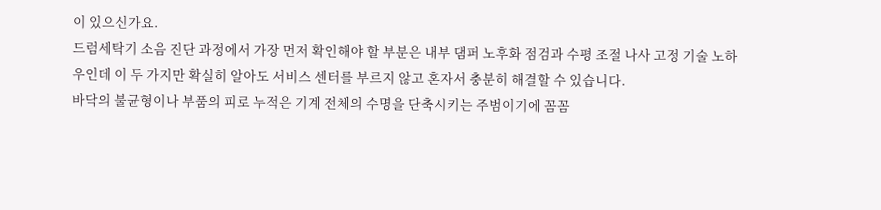이 있으신가요.
드럼세탁기 소음 진단 과정에서 가장 먼저 확인해야 할 부분은 내부 댐퍼 노후화 점검과 수평 조절 나사 고정 기술 노하우인데 이 두 가지만 확실히 알아도 서비스 센터를 부르지 않고 혼자서 충분히 해결할 수 있습니다.
바닥의 불균형이나 부품의 피로 누적은 기계 전체의 수명을 단축시키는 주범이기에 꼼꼼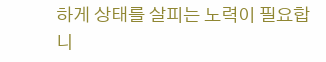하게 상태를 살피는 노력이 필요합니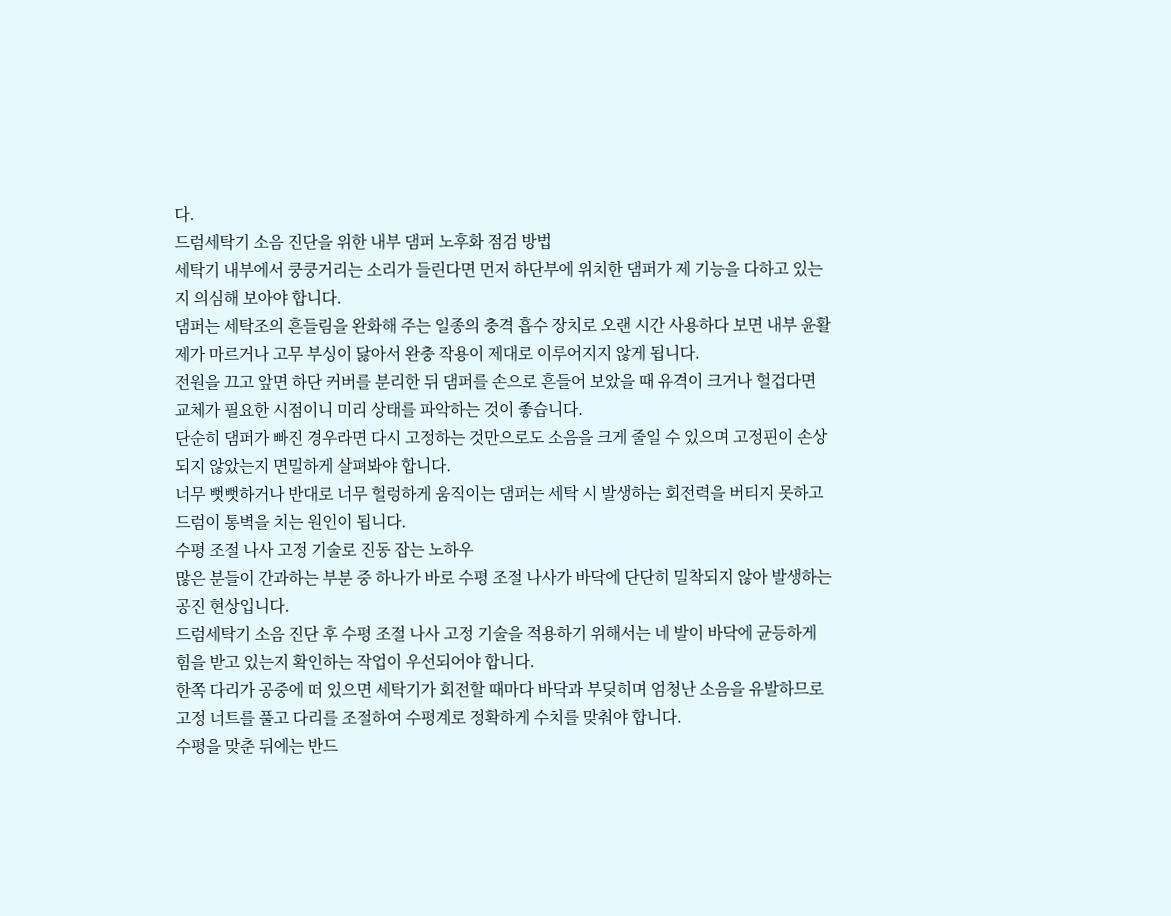다.
드럼세탁기 소음 진단을 위한 내부 댐퍼 노후화 점검 방법
세탁기 내부에서 쿵쿵거리는 소리가 들린다면 먼저 하단부에 위치한 댐퍼가 제 기능을 다하고 있는지 의심해 보아야 합니다.
댐퍼는 세탁조의 흔들림을 완화해 주는 일종의 충격 흡수 장치로 오랜 시간 사용하다 보면 내부 윤활제가 마르거나 고무 부싱이 닳아서 완충 작용이 제대로 이루어지지 않게 됩니다.
전원을 끄고 앞면 하단 커버를 분리한 뒤 댐퍼를 손으로 흔들어 보았을 때 유격이 크거나 헐겁다면 교체가 필요한 시점이니 미리 상태를 파악하는 것이 좋습니다.
단순히 댐퍼가 빠진 경우라면 다시 고정하는 것만으로도 소음을 크게 줄일 수 있으며 고정핀이 손상되지 않았는지 면밀하게 살펴봐야 합니다.
너무 뻣뻣하거나 반대로 너무 헐렁하게 움직이는 댐퍼는 세탁 시 발생하는 회전력을 버티지 못하고 드럼이 통벽을 치는 원인이 됩니다.
수평 조절 나사 고정 기술로 진동 잡는 노하우
많은 분들이 간과하는 부분 중 하나가 바로 수평 조절 나사가 바닥에 단단히 밀착되지 않아 발생하는 공진 현상입니다.
드럼세탁기 소음 진단 후 수평 조절 나사 고정 기술을 적용하기 위해서는 네 발이 바닥에 균등하게 힘을 받고 있는지 확인하는 작업이 우선되어야 합니다.
한쪽 다리가 공중에 떠 있으면 세탁기가 회전할 때마다 바닥과 부딪히며 엄청난 소음을 유발하므로 고정 너트를 풀고 다리를 조절하여 수평계로 정확하게 수치를 맞춰야 합니다.
수평을 맞춘 뒤에는 반드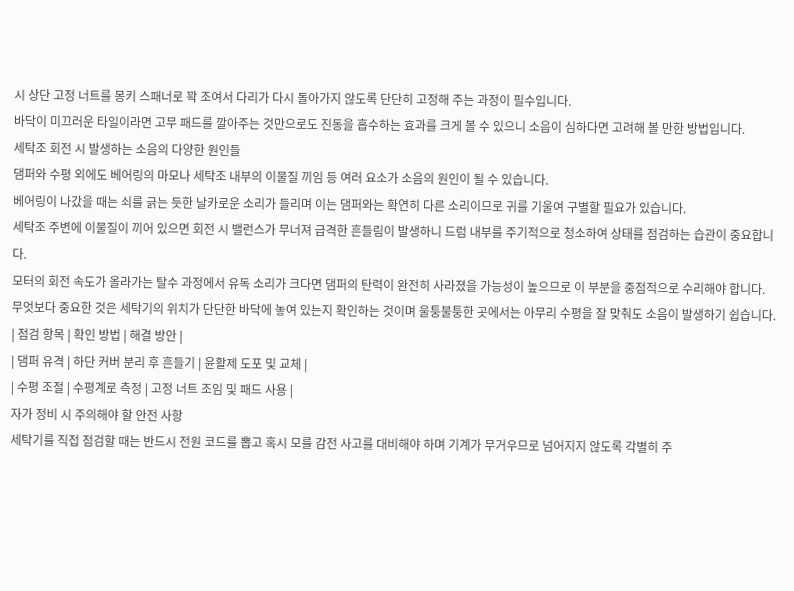시 상단 고정 너트를 몽키 스패너로 꽉 조여서 다리가 다시 돌아가지 않도록 단단히 고정해 주는 과정이 필수입니다.
바닥이 미끄러운 타일이라면 고무 패드를 깔아주는 것만으로도 진동을 흡수하는 효과를 크게 볼 수 있으니 소음이 심하다면 고려해 볼 만한 방법입니다.
세탁조 회전 시 발생하는 소음의 다양한 원인들
댐퍼와 수평 외에도 베어링의 마모나 세탁조 내부의 이물질 끼임 등 여러 요소가 소음의 원인이 될 수 있습니다.
베어링이 나갔을 때는 쇠를 긁는 듯한 날카로운 소리가 들리며 이는 댐퍼와는 확연히 다른 소리이므로 귀를 기울여 구별할 필요가 있습니다.
세탁조 주변에 이물질이 끼어 있으면 회전 시 밸런스가 무너져 급격한 흔들림이 발생하니 드럼 내부를 주기적으로 청소하여 상태를 점검하는 습관이 중요합니다.
모터의 회전 속도가 올라가는 탈수 과정에서 유독 소리가 크다면 댐퍼의 탄력이 완전히 사라졌을 가능성이 높으므로 이 부분을 중점적으로 수리해야 합니다.
무엇보다 중요한 것은 세탁기의 위치가 단단한 바닥에 놓여 있는지 확인하는 것이며 울퉁불퉁한 곳에서는 아무리 수평을 잘 맞춰도 소음이 발생하기 쉽습니다.
| 점검 항목 | 확인 방법 | 해결 방안 |
| 댐퍼 유격 | 하단 커버 분리 후 흔들기 | 윤활제 도포 및 교체 |
| 수평 조절 | 수평계로 측정 | 고정 너트 조임 및 패드 사용 |
자가 정비 시 주의해야 할 안전 사항
세탁기를 직접 점검할 때는 반드시 전원 코드를 뽑고 혹시 모를 감전 사고를 대비해야 하며 기계가 무거우므로 넘어지지 않도록 각별히 주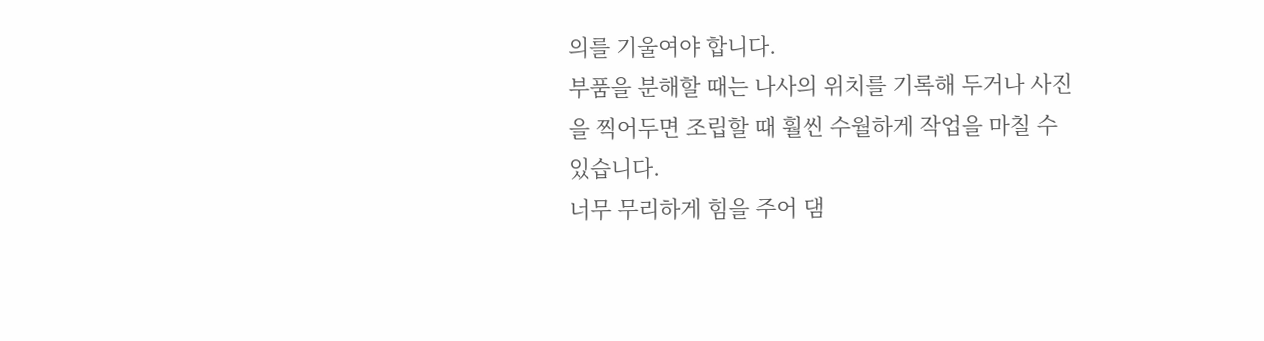의를 기울여야 합니다.
부품을 분해할 때는 나사의 위치를 기록해 두거나 사진을 찍어두면 조립할 때 훨씬 수월하게 작업을 마칠 수 있습니다.
너무 무리하게 힘을 주어 댐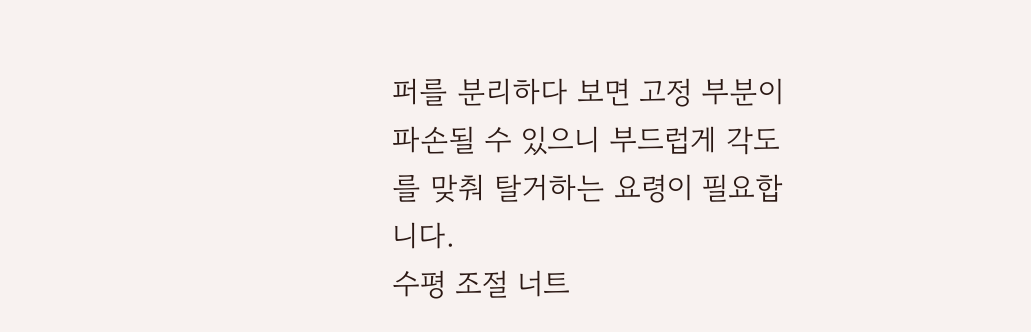퍼를 분리하다 보면 고정 부분이 파손될 수 있으니 부드럽게 각도를 맞춰 탈거하는 요령이 필요합니다.
수평 조절 너트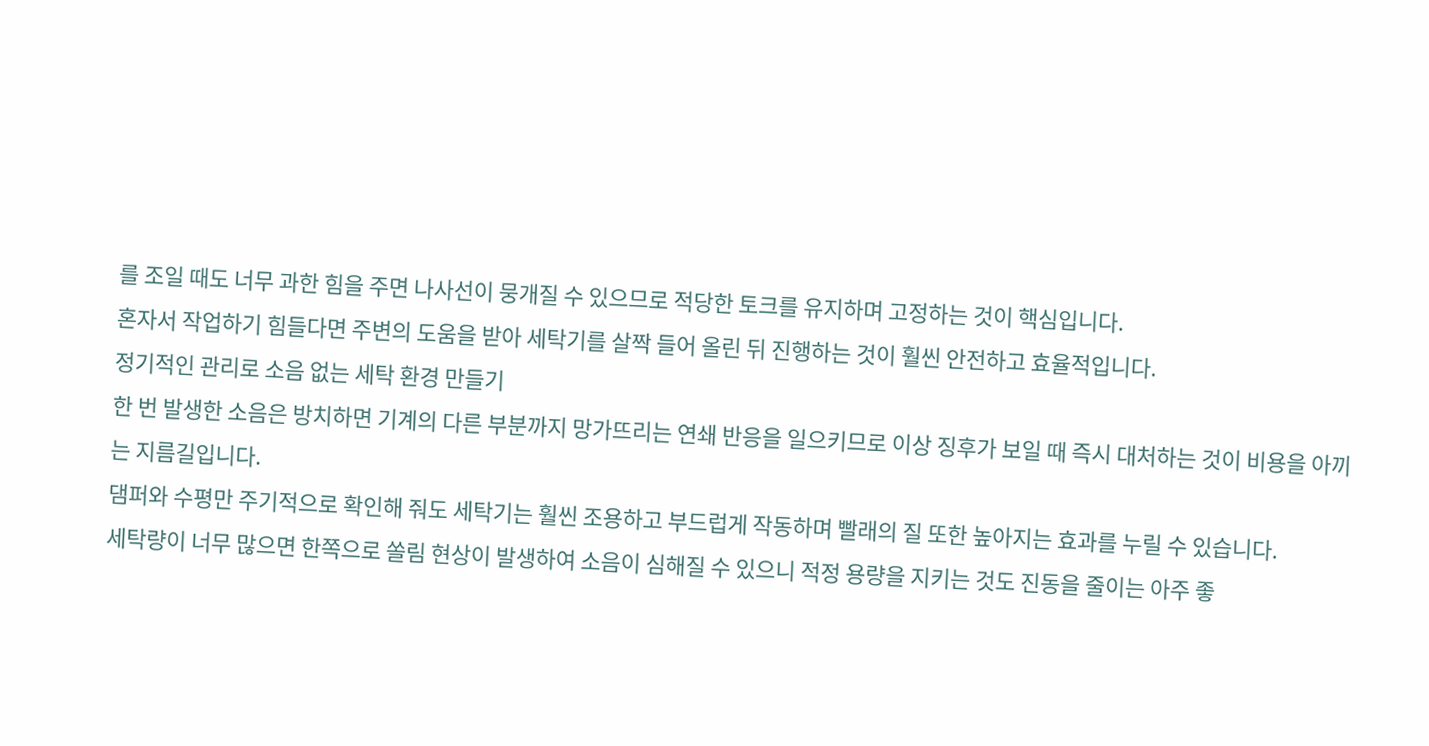를 조일 때도 너무 과한 힘을 주면 나사선이 뭉개질 수 있으므로 적당한 토크를 유지하며 고정하는 것이 핵심입니다.
혼자서 작업하기 힘들다면 주변의 도움을 받아 세탁기를 살짝 들어 올린 뒤 진행하는 것이 훨씬 안전하고 효율적입니다.
정기적인 관리로 소음 없는 세탁 환경 만들기
한 번 발생한 소음은 방치하면 기계의 다른 부분까지 망가뜨리는 연쇄 반응을 일으키므로 이상 징후가 보일 때 즉시 대처하는 것이 비용을 아끼는 지름길입니다.
댐퍼와 수평만 주기적으로 확인해 줘도 세탁기는 훨씬 조용하고 부드럽게 작동하며 빨래의 질 또한 높아지는 효과를 누릴 수 있습니다.
세탁량이 너무 많으면 한쪽으로 쏠림 현상이 발생하여 소음이 심해질 수 있으니 적정 용량을 지키는 것도 진동을 줄이는 아주 좋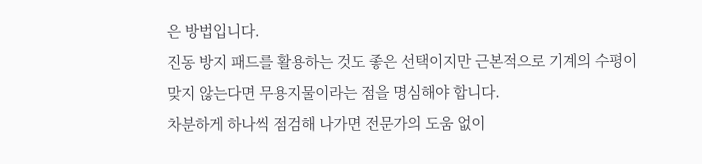은 방법입니다.
진동 방지 패드를 활용하는 것도 좋은 선택이지만 근본적으로 기계의 수평이 맞지 않는다면 무용지물이라는 점을 명심해야 합니다.
차분하게 하나씩 점검해 나가면 전문가의 도움 없이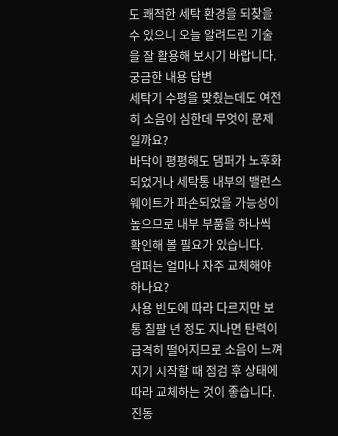도 쾌적한 세탁 환경을 되찾을 수 있으니 오늘 알려드린 기술을 잘 활용해 보시기 바랍니다.
궁금한 내용 답변
세탁기 수평을 맞췄는데도 여전히 소음이 심한데 무엇이 문제일까요?
바닥이 평평해도 댐퍼가 노후화되었거나 세탁통 내부의 밸런스 웨이트가 파손되었을 가능성이 높으므로 내부 부품을 하나씩 확인해 볼 필요가 있습니다.
댐퍼는 얼마나 자주 교체해야 하나요?
사용 빈도에 따라 다르지만 보통 칠팔 년 정도 지나면 탄력이 급격히 떨어지므로 소음이 느껴지기 시작할 때 점검 후 상태에 따라 교체하는 것이 좋습니다.
진동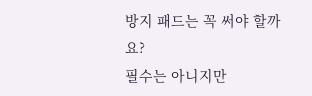방지 패드는 꼭 써야 할까요?
필수는 아니지만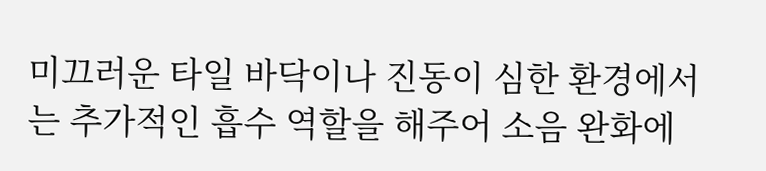미끄러운 타일 바닥이나 진동이 심한 환경에서는 추가적인 흡수 역할을 해주어 소음 완화에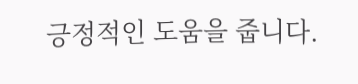긍정적인 도움을 줍니다.